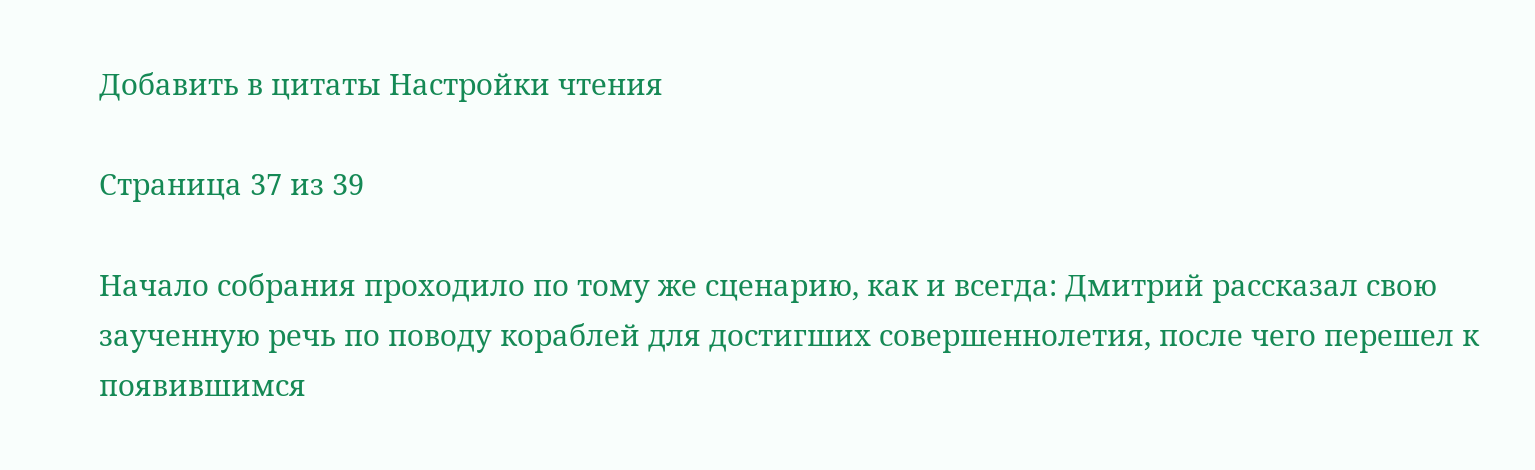Добавить в цитаты Настройки чтения

Страница 37 из 39

Начало собрания проходило по тому же сценарию, как и всегда: Дмитрий рассказал свою заученную речь по поводу кораблей для достигших совершеннолетия, после чего перешел к появившимся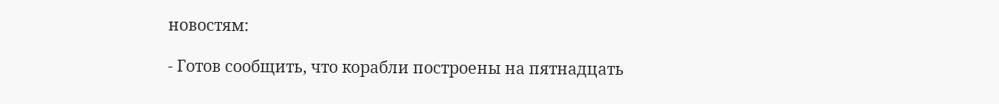новостям:

- Готов сообщить, что корабли построены на пятнадцать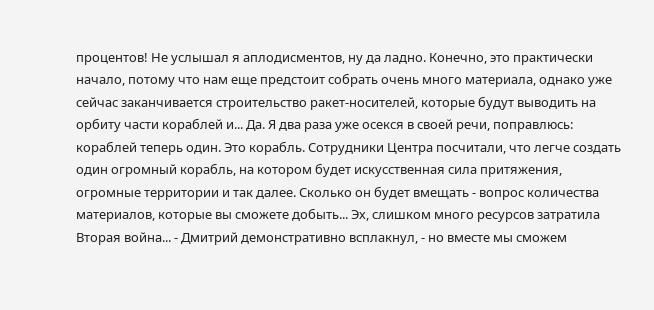процентов! Не услышал я аплодисментов, ну да ладно. Конечно, это практически начало, потому что нам еще предстоит собрать очень много материала, однако уже сейчас заканчивается строительство ракет-носителей, которые будут выводить на орбиту части кораблей и... Да. Я два раза уже осекся в своей речи, поправлюсь: кораблей теперь один. Это корабль. Сотрудники Центра посчитали, что легче создать один огромный корабль, на котором будет искусственная сила притяжения, огромные территории и так далее. Сколько он будет вмещать - вопрос количества материалов, которые вы сможете добыть... Эх, слишком много ресурсов затратила Вторая война... - Дмитрий демонстративно всплакнул, - но вместе мы сможем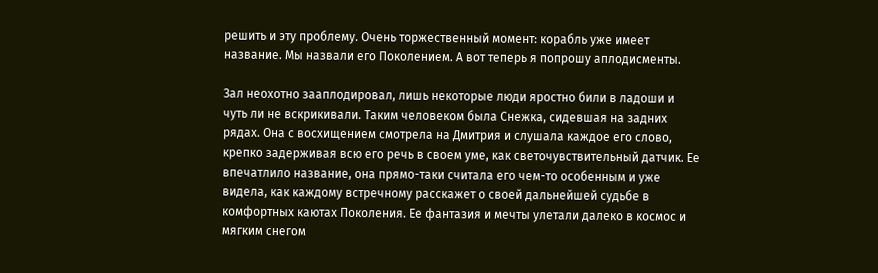решить и эту проблему. Очень торжественный момент: корабль уже имеет название. Мы назвали его Поколением. А вот теперь я попрошу аплодисменты.

Зал неохотно зааплодировал, лишь некоторые люди яростно били в ладоши и чуть ли не вскрикивали. Таким человеком была Снежка, сидевшая на задних рядах. Она с восхищением смотрела на Дмитрия и слушала каждое его слово, крепко задерживая всю его речь в своем уме, как светочувствительный датчик. Ее впечатлило название, она прямо-таки считала его чем-то особенным и уже видела, как каждому встречному расскажет о своей дальнейшей судьбе в комфортных каютах Поколения. Ее фантазия и мечты улетали далеко в космос и мягким снегом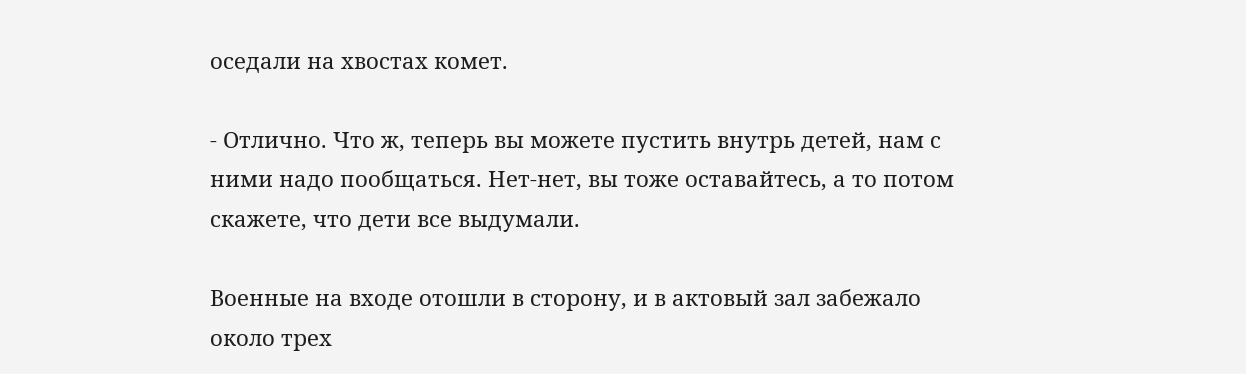оседали на хвостах комет.

- Отлично. Что ж, теперь вы можете пустить внутрь детей, нам с ними надо пообщаться. Нет-нет, вы тоже оставайтесь, а то потом скажете, что дети все выдумали.

Военные на входе отошли в сторону, и в актовый зал забежало около трех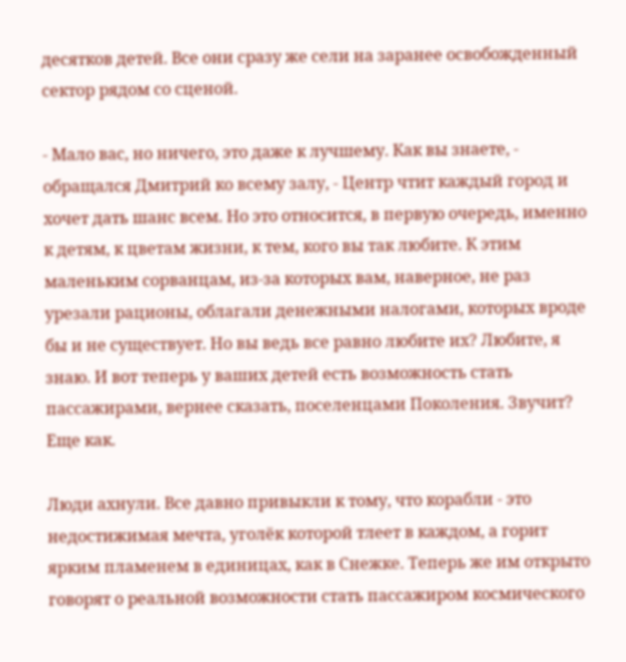десятков детей. Все они сразу же сели на заранее освобожденный сектор рядом со сценой.

- Мало вас, но ничего, это даже к лучшему. Как вы знаете, - обращался Дмитрий ко всему залу, - Центр чтит каждый город и хочет дать шанс всем. Но это относится, в первую очередь, именно к детям, к цветам жизни, к тем, кого вы так любите. К этим маленьким сорванцам, из-за которых вам, наверное, не раз урезали рационы, облагали денежными налогами, которых вроде бы и не существует. Но вы ведь все равно любите их? Любите, я знаю. И вот теперь у ваших детей есть возможность стать пассажирами, вернее сказать, поселенцами Поколения. Звучит? Еще как.

Люди ахнули. Все давно привыкли к тому, что корабли - это недостижимая мечта, уголёк которой тлеет в каждом, а горит ярким пламенем в единицах, как в Снежке. Теперь же им открыто говорят о реальной возможности стать пассажиром космического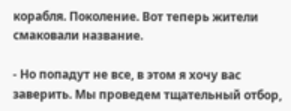корабля. Поколение. Вот теперь жители смаковали название.

- Но попадут не все, в этом я хочу вас заверить. Мы проведем тщательный отбор,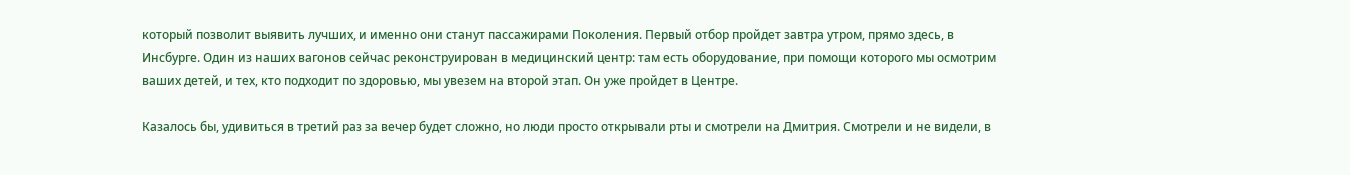который позволит выявить лучших, и именно они станут пассажирами Поколения. Первый отбор пройдет завтра утром, прямо здесь, в Инсбурге. Один из наших вагонов сейчас реконструирован в медицинский центр: там есть оборудование, при помощи которого мы осмотрим ваших детей, и тех, кто подходит по здоровью, мы увезем на второй этап. Он уже пройдет в Центре.

Казалось бы, удивиться в третий раз за вечер будет сложно, но люди просто открывали рты и смотрели на Дмитрия. Смотрели и не видели, в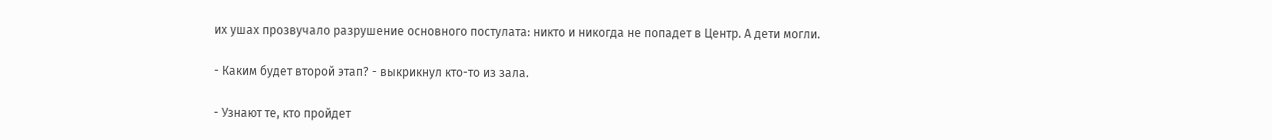их ушах прозвучало разрушение основного постулата: никто и никогда не попадет в Центр. А дети могли.

- Каким будет второй этап? - выкрикнул кто-то из зала.

- Узнают те, кто пройдет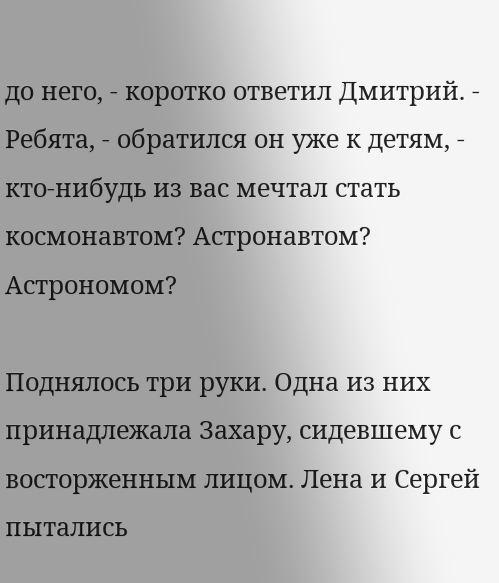до него, - коротко ответил Дмитрий. - Ребята, - обратился он уже к детям, - кто-нибудь из вас мечтал стать космонавтом? Астронавтом? Астрономом?

Поднялось три руки. Одна из них принадлежала Захару, сидевшему с восторженным лицом. Лена и Сергей пытались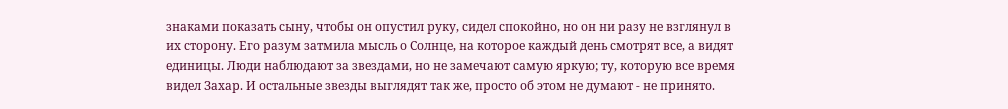знаками показать сыну, чтобы он опустил руку, сидел спокойно, но он ни разу не взглянул в их сторону. Его разум затмила мысль о Солнце, на которое каждый день смотрят все, а видят единицы. Люди наблюдают за звездами, но не замечают самую яркую; ту, которую все время видел Захар. И остальные звезды выглядят так же, просто об этом не думают - не принято.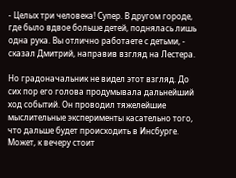- Целых три человека! Супер. В другом городе, где было вдвое больше детей, поднялась лишь одна рука. Вы отлично работаете с детьми, - сказал Дмитрий, направив взгляд на Лестера.

Но градоначальник не видел этот взгляд. До сих пор его голова продумывала дальнейший ход событий. Он проводил тяжелейшие мыслительные эксперименты касательно того, что дальше будет происходить в Инсбурге. Может, к вечеру стоит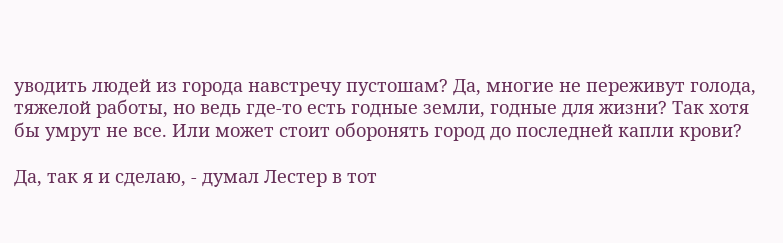уводить людей из города навстречу пустошам? Да, многие не переживут голода, тяжелой работы, но ведь где-то есть годные земли, годные для жизни? Так хотя бы умрут не все. Или может стоит оборонять город до последней капли крови?

Да, так я и сделаю, - думал Лестер в тот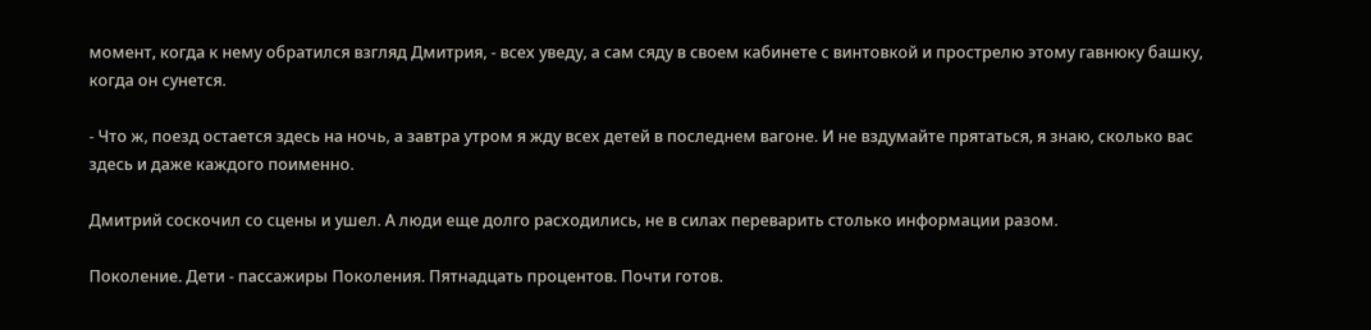момент, когда к нему обратился взгляд Дмитрия, - всех уведу, а сам сяду в своем кабинете с винтовкой и прострелю этому гавнюку башку, когда он сунется.

- Что ж, поезд остается здесь на ночь, а завтра утром я жду всех детей в последнем вагоне. И не вздумайте прятаться, я знаю, сколько вас здесь и даже каждого поименно.

Дмитрий соскочил со сцены и ушел. А люди еще долго расходились, не в силах переварить столько информации разом.

Поколение. Дети - пассажиры Поколения. Пятнадцать процентов. Почти готов.